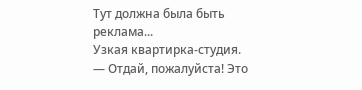Тут должна была быть реклама...
Узкая квартирка-студия.
— Отдай, пожалуйста! Это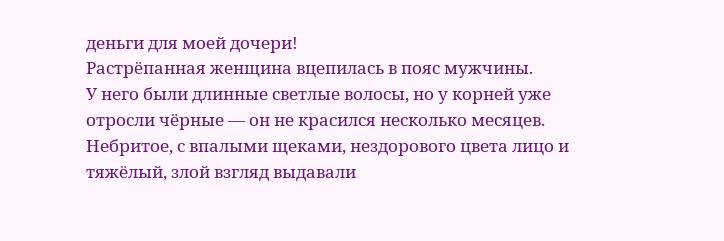деньги для моей дочери!
Растрёпанная женщина вцепилась в пояс мужчины.
У него были длинные светлые волосы, но у корней уже отросли чёрные — он не красился несколько месяцев.
Небритое, с впалыми щеками, нездорового цвета лицо и тяжёлый, злой взгляд выдавали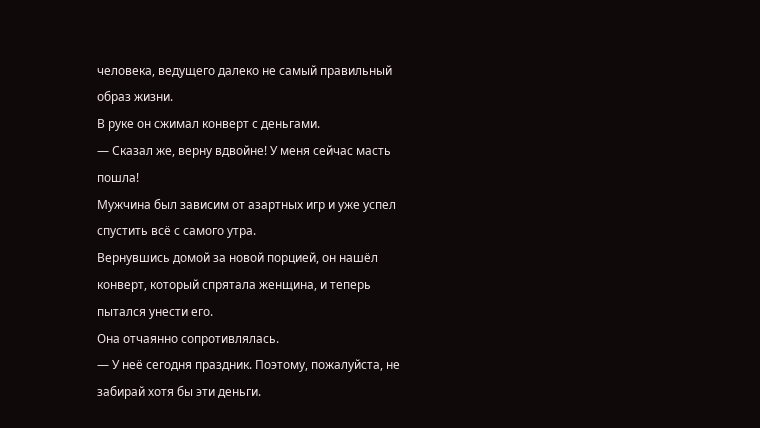человека, ведущего далеко не самый правильный образ жизни.
В руке он сжимал конверт с деньгами.
— Сказал же, верну вдвойне! У меня сейчас масть пошла!
Мужчина был зависим от азартных игр и уже успел спустить всё с самого утра.
Вернувшись домой за новой порцией, он нашёл конверт, который спрятала женщина, и теперь пытался унести его.
Она отчаянно сопротивлялась.
— У неё сегодня праздник. Поэтому, пожалуйста, не забирай хотя бы эти деньги.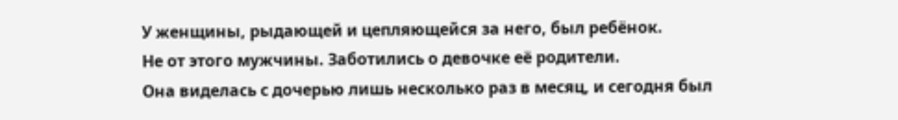У женщины, рыдающей и цепляющейся за него, был ребёнок.
Не от этого мужчины. Заботились о девочке её родители.
Она виделась с дочерью лишь несколько раз в месяц, и сегодня был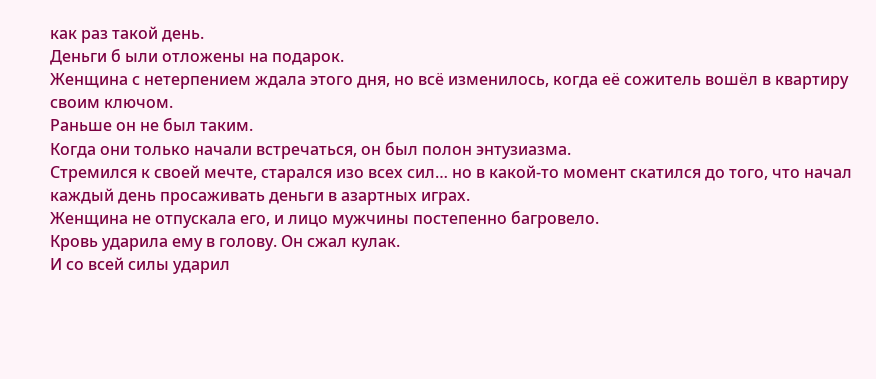как раз такой день.
Деньги б ыли отложены на подарок.
Женщина с нетерпением ждала этого дня, но всё изменилось, когда её сожитель вошёл в квартиру своим ключом.
Раньше он не был таким.
Когда они только начали встречаться, он был полон энтузиазма.
Стремился к своей мечте, старался изо всех сил… но в какой-то момент скатился до того, что начал каждый день просаживать деньги в азартных играх.
Женщина не отпускала его, и лицо мужчины постепенно багровело.
Кровь ударила ему в голову. Он сжал кулак.
И со всей силы ударил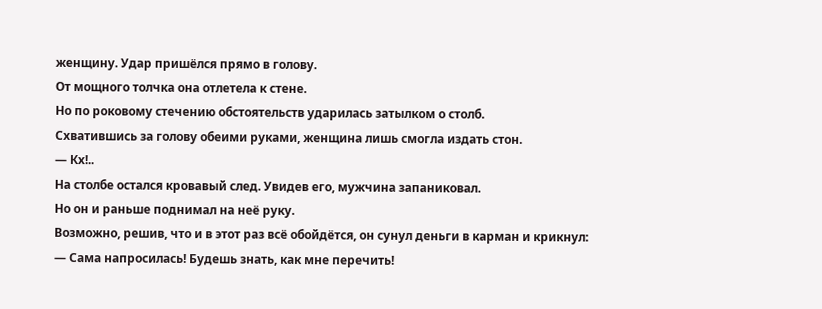женщину. Удар пришёлся прямо в голову.
От мощного толчка она отлетела к стене.
Но по роковому стечению обстоятельств ударилась затылком о столб.
Схватившись за голову обеими руками, женщина лишь смогла издать стон.
— Кх!..
На столбе остался кровавый след. Увидев его, мужчина запаниковал.
Но он и раньше поднимал на неё руку.
Возможно, решив, что и в этот раз всё обойдётся, он сунул деньги в карман и крикнул:
— Сама напросилась! Будешь знать, как мне перечить!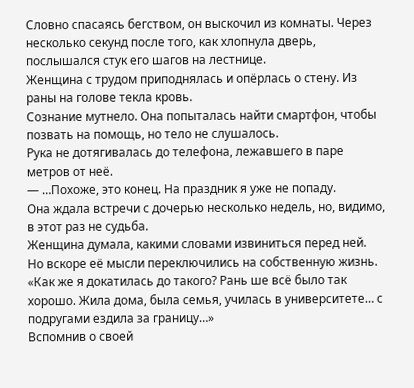Словно спасаясь бегством, он выскочил из комнаты. Через несколько секунд после того, как хлопнула дверь, послышался стук его шагов на лестнице.
Женщина с трудом приподнялась и опёрлась о стену. Из раны на голове текла кровь.
Сознание мутнело. Она попыталась найти смартфон, чтобы позвать на помощь, но тело не слушалось.
Рука не дотягивалась до телефона, лежавшего в паре метров от неё.
— …Похоже, это конец. На праздник я уже не попаду.
Она ждала встречи с дочерью несколько недель, но, видимо, в этот раз не судьба.
Женщина думала, какими словами извиниться перед ней.
Но вскоре её мысли переключились на собственную жизнь.
«Как же я докатилась до такого? Рань ше всё было так хорошо. Жила дома, была семья, училась в университете… с подругами ездила за границу…»
Вспомнив о своей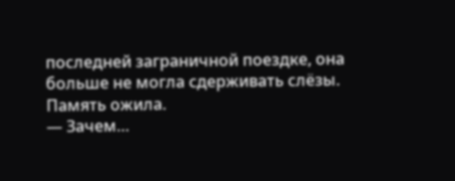последней заграничной поездке, она больше не могла сдерживать слёзы.
Память ожила.
— Зачем…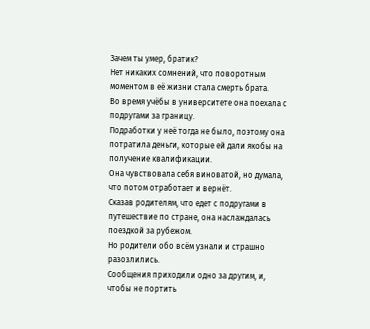Зачем ты умер, братик?
Нет никаких сомнений, что поворотным моментом в её жизни стала смерть брата.
Во время учёбы в университете она поехала с подругами за границу.
Подработки у неё тогда не было, поэтому она потратила деньги, которые ей дали якобы на получение квалификации.
Она чувствовала себя виноватой, но думала, что потом отработает и вернёт.
Сказав родителям, что едет с подругами в путешествие по стране, она наслаждалась поездкой за рубежом.
Но родители обо всём узнали и страшно разозлились.
Сообщения приходили одно за другим, и, чтобы не портить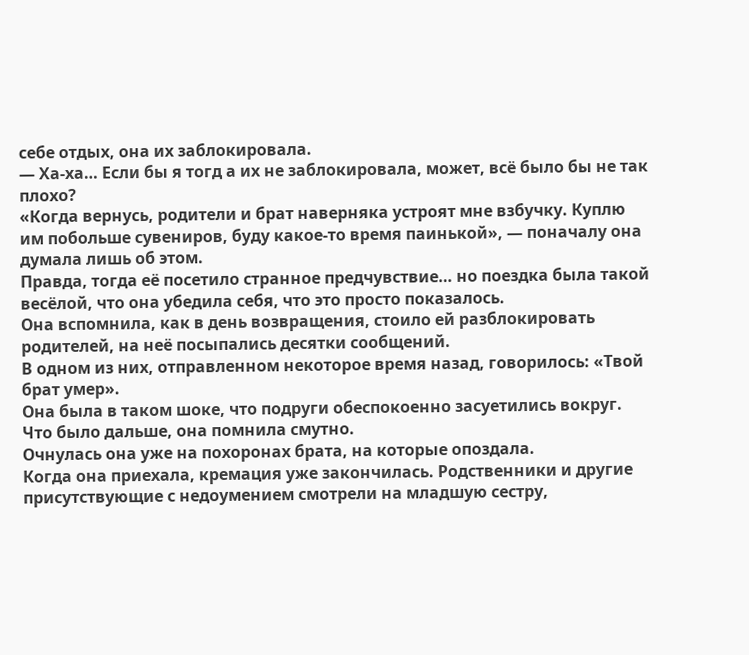себе отдых, она их заблокировала.
— Ха-ха… Если бы я тогд а их не заблокировала, может, всё было бы не так плохо?
«Когда вернусь, родители и брат наверняка устроят мне взбучку. Куплю им побольше сувениров, буду какое-то время паинькой», — поначалу она думала лишь об этом.
Правда, тогда её посетило странное предчувствие… но поездка была такой весёлой, что она убедила себя, что это просто показалось.
Она вспомнила, как в день возвращения, стоило ей разблокировать родителей, на неё посыпались десятки сообщений.
В одном из них, отправленном некоторое время назад, говорилось: «Твой брат умер».
Она была в таком шоке, что подруги обеспокоенно засуетились вокруг.
Что было дальше, она помнила смутно.
Очнулась она уже на похоронах брата, на которые опоздала.
Когда она приехала, кремация уже закончилась. Родственники и другие присутствующие с недоумением смотрели на младшую сестру,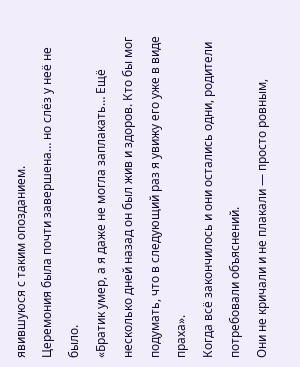явившуюся с таким опозданием.
Церемония была почти завершена… но слёз у неё не было.
«Братик умер, а я даже не могла заплакать… Ещё несколько дней назад он был жив и здоров. Кто бы мог подумать, что в следующий раз я увижу его уже в виде праха».
Когда всё закончилось и они остались одни, родители потребовали объяснений.
Они не кричали и не плакали — просто ровным,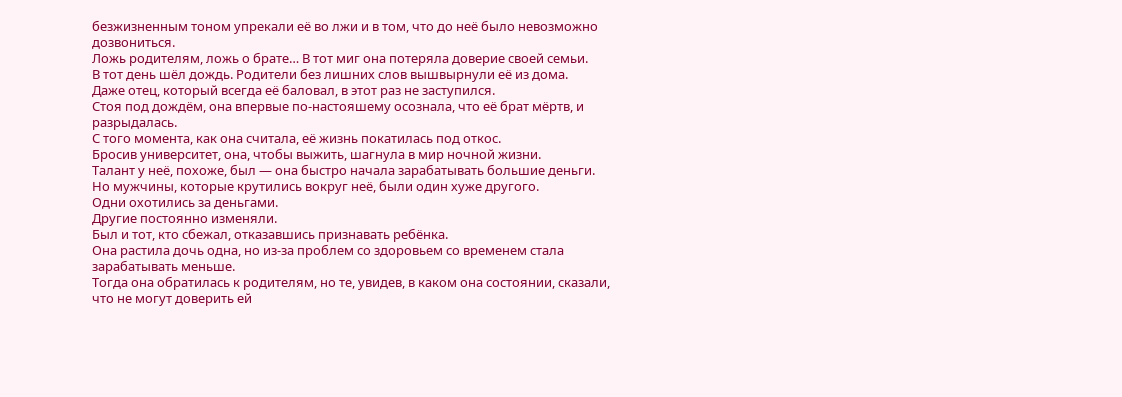безжизненным тоном упрекали её во лжи и в том, что до неё было невозможно дозвониться.
Ложь родителям, ложь о брате… В тот миг она потеряла доверие своей семьи.
В тот день шёл дождь. Родители без лишних слов вышвырнули её из дома.
Даже отец, который всегда её баловал, в этот раз не заступился.
Стоя под дождём, она впервые по-настояшему осознала, что её брат мёртв, и разрыдалась.
С того момента, как она считала, её жизнь покатилась под откос.
Бросив университет, она, чтобы выжить, шагнула в мир ночной жизни.
Талант у неё, похоже, был — она быстро начала зарабатывать большие деньги. Но мужчины, которые крутились вокруг неё, были один хуже другого.
Одни охотились за деньгами.
Другие постоянно изменяли.
Был и тот, кто сбежал, отказавшись признавать ребёнка.
Она растила дочь одна, но из-за проблем со здоровьем со временем стала зарабатывать меньше.
Тогда она обратилась к родителям, но те, увидев, в каком она состоянии, сказали, что не могут доверить ей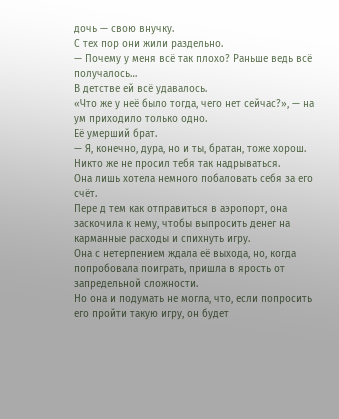дочь — свою внучку.
С тех пор они жили раздельно.
— Почему у меня всё так плохо? Раньше ведь всё получалось…
В детстве ей всё удавалось.
«Что же у неё было тогда, чего нет сейчас?», — на ум приходило только одно.
Её умерший брат.
— Я, конечно, дура, но и ты, братан, тоже хорош. Никто же не просил тебя так надрываться.
Она лишь хотела немного побаловать себя за его счёт.
Пере д тем как отправиться в аэропорт, она заскочила к нему, чтобы выпросить денег на карманные расходы и спихнуть игру.
Она с нетерпением ждала её выхода, но, когда попробовала поиграть, пришла в ярость от запредельной сложности.
Но она и подумать не могла, что, если попросить его пройти такую игру, он будет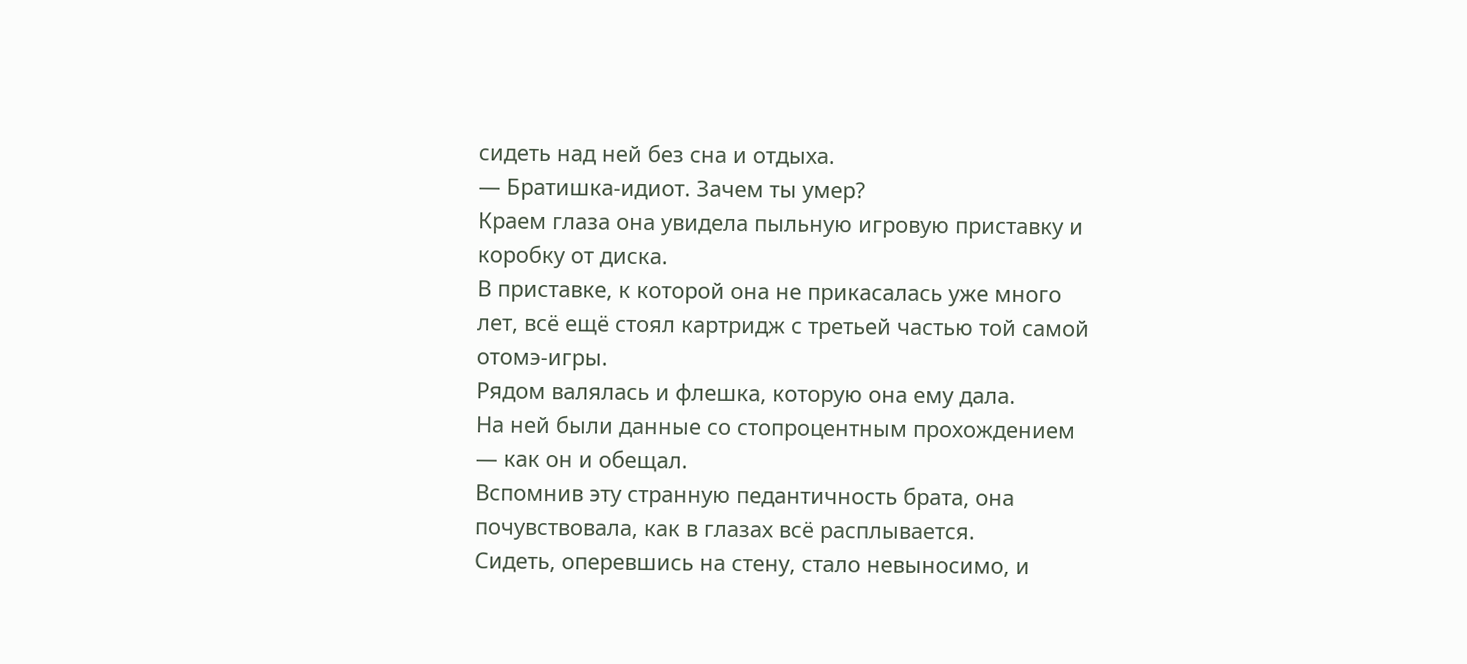сидеть над ней без сна и отдыха.
— Братишка-идиот. Зачем ты умер?
Краем глаза она увидела пыльную игровую приставку и коробку от диска.
В приставке, к которой она не прикасалась уже много лет, всё ещё стоял картридж с третьей частью той самой отомэ-игры.
Рядом валялась и флешка, которую она ему дала.
На ней были данные со стопроцентным прохождением — как он и обещал.
Вспомнив эту странную педантичность брата, она почувствовала, как в глазах всё расплывается.
Сидеть, оперевшись на стену, стало невыносимо, и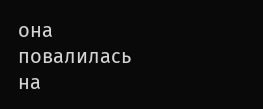она повалилась на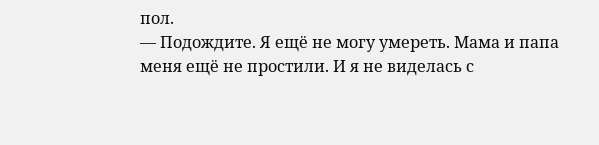пол.
— Подождите. Я ещё не могу умереть. Мама и папа меня ещё не простили. И я не виделась с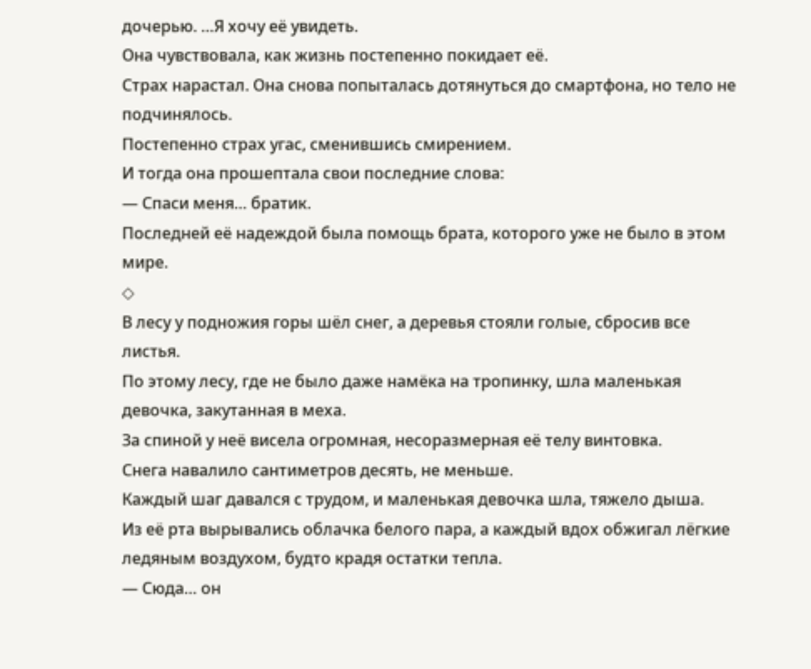дочерью. …Я хочу её увидеть.
Она чувствовала, как жизнь постепенно покидает её.
Страх нарастал. Она снова попыталась дотянуться до смартфона, но тело не подчинялось.
Постепенно страх угас, сменившись смирением.
И тогда она прошептала свои последние слова:
— Спаси меня… братик.
Последней её надеждой была помощь брата, которого уже не было в этом мире.
◇
В лесу у подножия горы шёл снег, а деревья стояли голые, сбросив все листья.
По этому лесу, где не было даже намёка на тропинку, шла маленькая девочка, закутанная в меха.
За спиной у неё висела огромная, несоразмерная её телу винтовка.
Снега навалило сантиметров десять, не меньше.
Каждый шаг давался с трудом, и маленькая девочка шла, тяжело дыша.
Из её рта вырывались облачка белого пара, а каждый вдох обжигал лёгкие ледяным воздухом, будто крадя остатки тепла.
— Сюда… он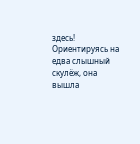здесь!
Ориентируясь на едва слышный скулёж, она вышла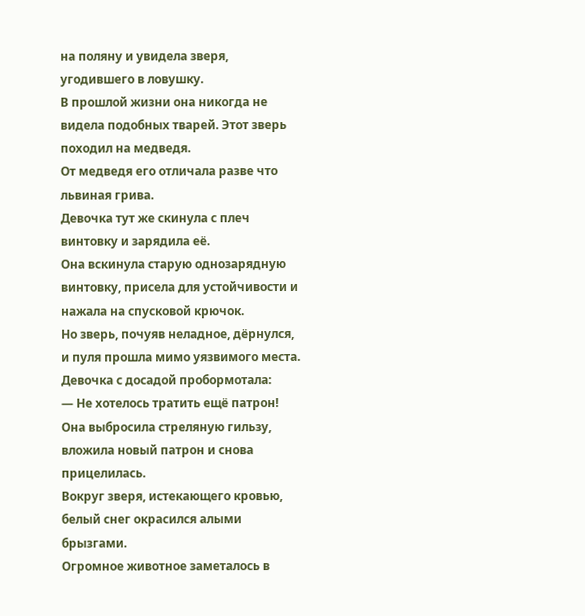на поляну и увидела зверя, угодившего в ловушку.
В прошлой жизни она никогда не видела подобных тварей. Этот зверь походил на медведя.
От медведя его отличала разве что львиная грива.
Девочка тут же скинула с плеч винтовку и зарядила её.
Она вскинула старую однозарядную винтовку, присела для устойчивости и нажала на спусковой крючок.
Но зверь, почуяв неладное, дёрнулся, и пуля прошла мимо уязвимого места.
Девочка с досадой пробормотала:
— Не хотелось тратить ещё патрон!
Она выбросила стреляную гильзу, вложила новый патрон и снова прицелилась.
Вокруг зверя, истекающего кровью, белый снег окрасился алыми брызгами.
Огромное животное заметалось в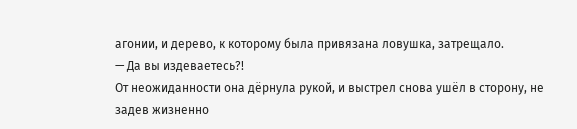агонии, и дерево, к которому была привязана ловушка, затрещало.
— Да вы издеваетесь?!
От неожиданности она дёрнула рукой, и выстрел снова ушёл в сторону, не задев жизненно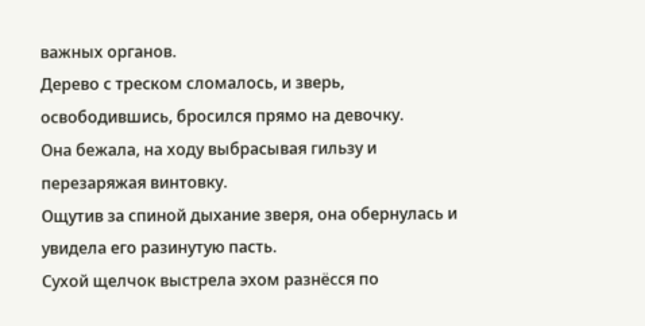важных органов.
Дерево с треском сломалось, и зверь, освободившись, бросился прямо на девочку.
Она бежала, на ходу выбрасывая гильзу и перезаряжая винтовку.
Ощутив за спиной дыхание зверя, она обернулась и увидела его разинутую пасть.
Сухой щелчок выстрела эхом разнёсся по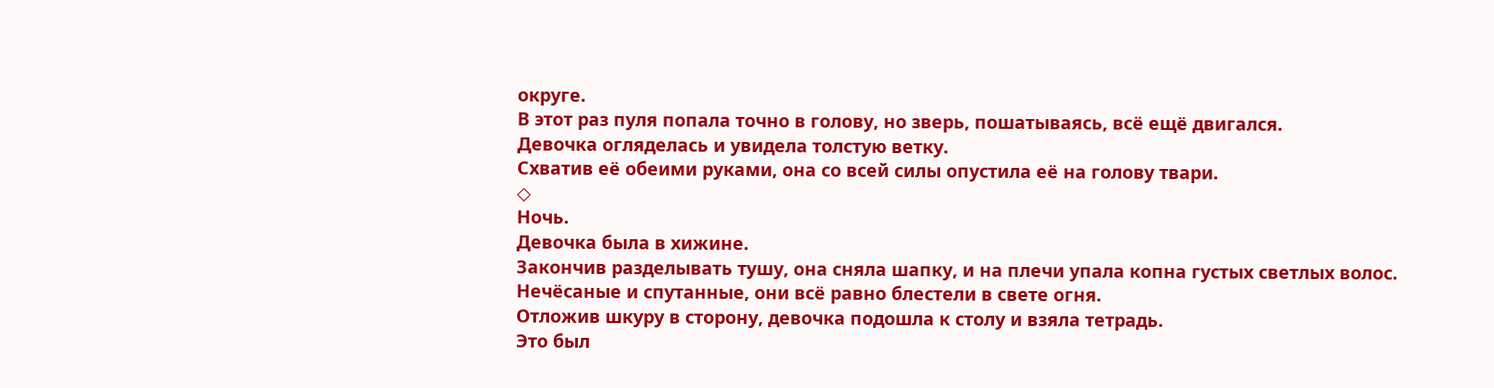округе.
В этот раз пуля попала точно в голову, но зверь, пошатываясь, всё ещё двигался.
Девочка огляделась и увидела толстую ветку.
Схватив её обеими руками, она со всей силы опустила её на голову твари.
◇
Ночь.
Девочка была в хижине.
Закончив разделывать тушу, она сняла шапку, и на плечи упала копна густых светлых волос.
Нечёсаные и спутанные, они всё равно блестели в свете огня.
Отложив шкуру в сторону, девочка подошла к столу и взяла тетрадь.
Это был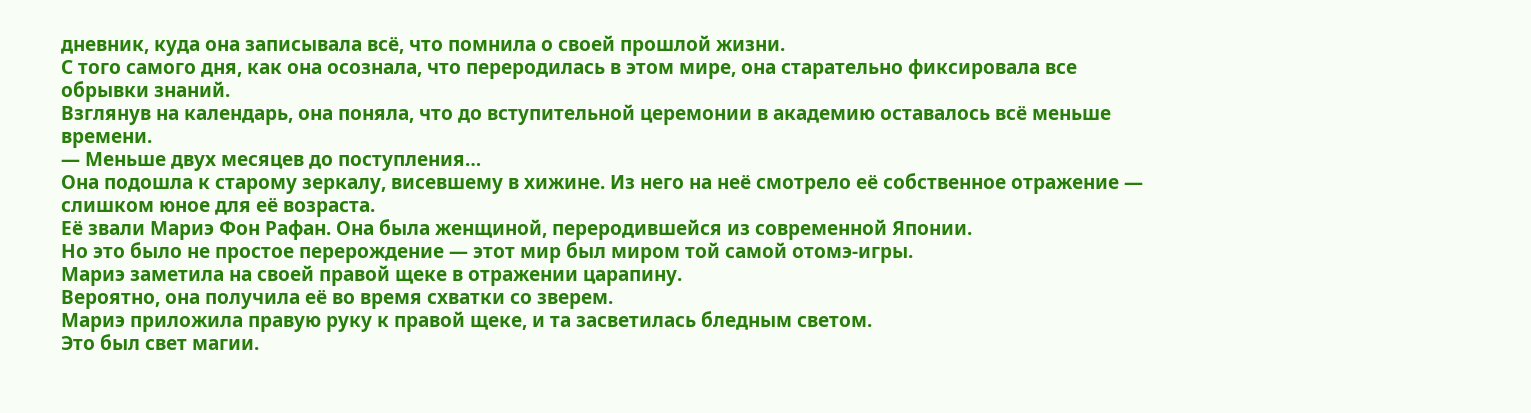дневник, куда она записывала всё, что помнила о своей прошлой жизни.
С того самого дня, как она осознала, что переродилась в этом мире, она старательно фиксировала все обрывки знаний.
Взглянув на календарь, она поняла, что до вступительной церемонии в академию оставалось всё меньше времени.
— Меньше двух месяцев до поступления…
Она подошла к старому зеркалу, висевшему в хижине. Из него на неё смотрело её собственное отражение — слишком юное для её возраста.
Её звали Мариэ Фон Рафан. Она была женщиной, переродившейся из современной Японии.
Но это было не простое перерождение — этот мир был миром той самой отомэ-игры.
Мариэ заметила на своей правой щеке в отражении царапину.
Вероятно, она получила её во время схватки со зверем.
Мариэ приложила правую руку к правой щеке, и та засветилась бледным светом.
Это был свет магии.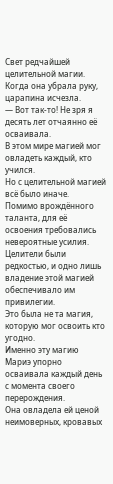Свет редчайшей целительной магии.
Когда она убрала руку, царапина исчезла.
— Вот так-то! Не зря я десять лет отчаянно её осваивала.
В этом мире магией мог овладеть каждый, кто учился.
Но с целительной магией всё было иначе.
Помимо врождённого таланта, для её освоения требовались невероятные усилия.
Целители были редкостью, и одно лишь владение этой магией обеспечивало им привилегии.
Это была не та магия, которую мог освоить кто угодно.
Именно эту магию Мариэ упорно осваивала каждый день с момента своего перерождения.
Она овладела ей ценой неимоверных, кровавых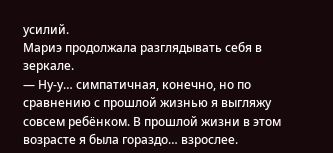усилий.
Мариэ продолжала разглядывать себя в зеркале.
— Ну-у… симпатичная, конечно, но по сравнению с прошлой жизнью я выгляжу совсем ребёнком. В прошлой жизни в этом возрасте я была гораздо… взрослее.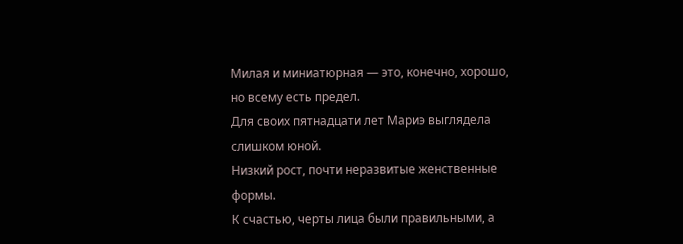Милая и миниатюрная — это, конечно, хорошо, но всему есть предел.
Для своих пятнадцати лет Мариэ выглядела слишком юной.
Низкий рост, почти неразвитые женственные формы.
К счастью, черты лица были правильными, а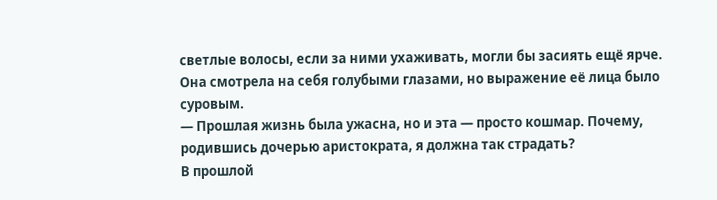светлые волосы, если за ними ухаживать, могли бы засиять ещё ярче.
Она смотрела на себя голубыми глазами, но выражение её лица было суровым.
— Прошлая жизнь была ужасна, но и эта — просто кошмар. Почему, родившись дочерью аристократа, я должна так страдать?
В прошлой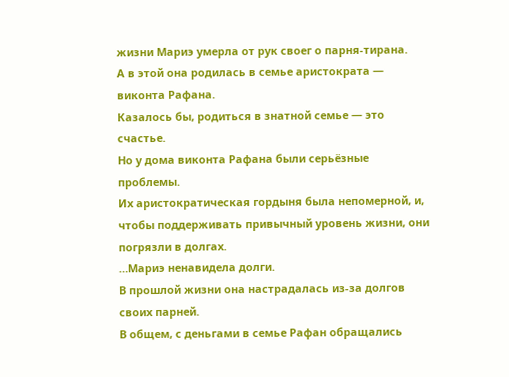жизни Мариэ умерла от рук своег о парня-тирана.
А в этой она родилась в семье аристократа — виконта Рафана.
Казалось бы, родиться в знатной семье — это счастье.
Но у дома виконта Рафана были серьёзные проблемы.
Их аристократическая гордыня была непомерной, и, чтобы поддерживать привычный уровень жизни, они погрязли в долгах.
…Мариэ ненавидела долги.
В прошлой жизни она настрадалась из-за долгов своих парней.
В общем, с деньгами в семье Рафан обращались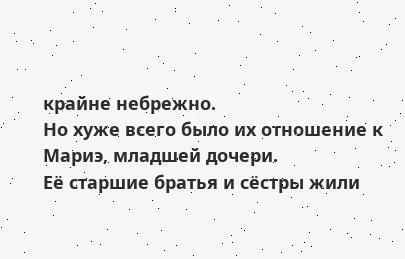крайне небрежно.
Но хуже всего было их отношение к Мариэ, младшей дочери.
Её старшие братья и сёстры жили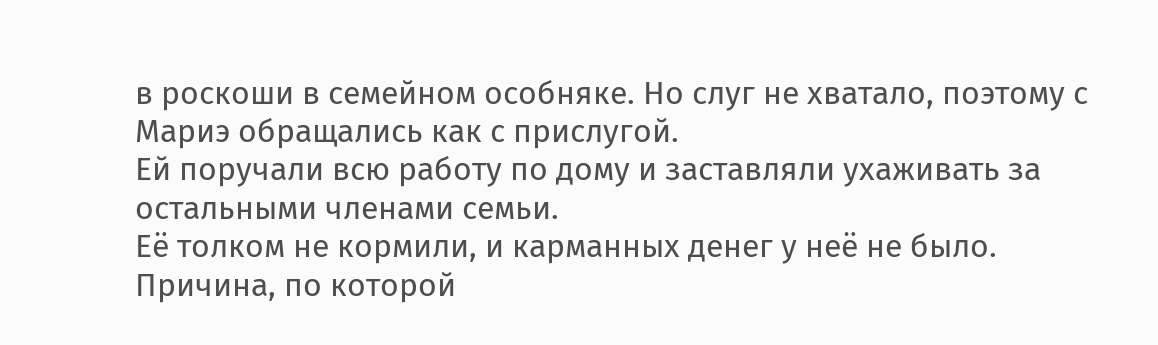в роскоши в семейном особняке. Но слуг не хватало, поэтому с Мариэ обращались как с прислугой.
Ей поручали всю работу по дому и заставляли ухаживать за остальными членами семьи.
Её толком не кормили, и карманных денег у неё не было.
Причина, по которой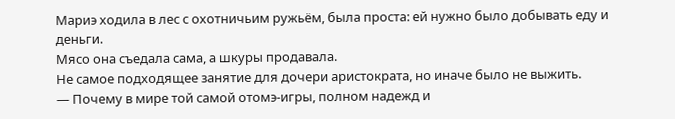Мариэ ходила в лес с охотничьим ружьём, была проста: ей нужно было добывать еду и деньги.
Мясо она съедала сама, а шкуры продавала.
Не самое подходящее занятие для дочери аристократа, но иначе было не выжить.
— Почему в мире той самой отомэ-игры, полном надежд и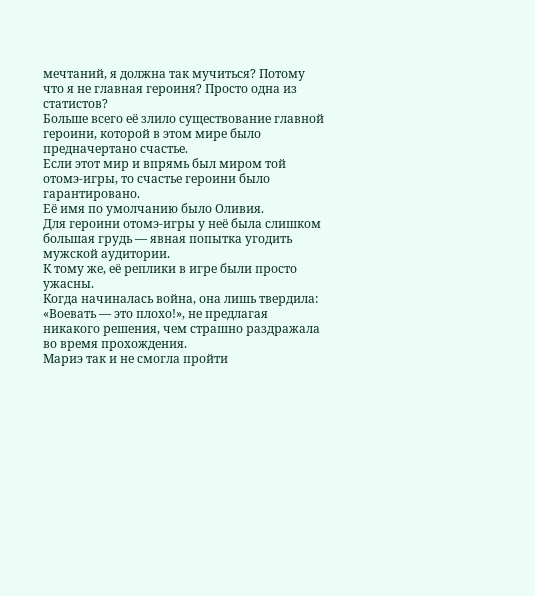мечтаний, я должна так мучиться? Потому что я не главная героиня? Просто одна из статистов?
Больше всего её злило существование главной героини, которой в этом мире было предначертано счастье.
Если этот мир и впрямь был миром той отомэ-игры, то счастье героини было гарантировано.
Её имя по умолчанию было Оливия.
Для героини отомэ-игры у неё была слишком большая грудь — явная попытка угодить мужской аудитории.
К тому же, её реплики в игре были просто ужасны.
Когда начиналась война, она лишь твердила: «Воевать — это плохо!», не предлагая никакого решения, чем страшно раздражала во время прохождения.
Мариэ так и не смогла пройти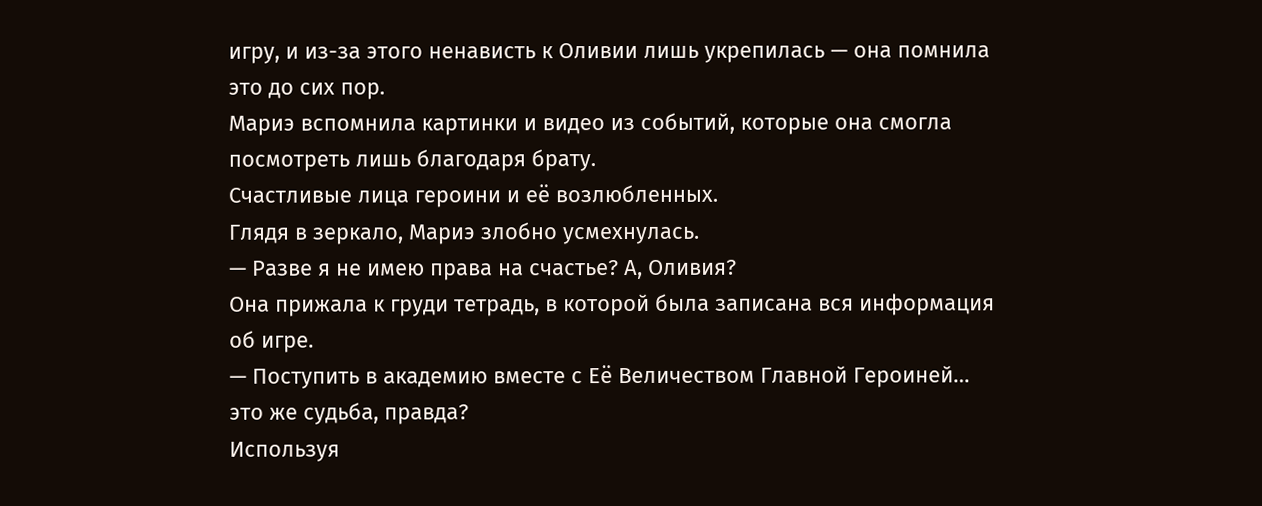игру, и из-за этого ненависть к Оливии лишь укрепилась — она помнила это до сих пор.
Мариэ вспомнила картинки и видео из событий, которые она смогла посмотреть лишь благодаря брату.
Счастливые лица героини и её возлюбленных.
Глядя в зеркало, Мариэ злобно усмехнулась.
— Разве я не имею права на счастье? А, Оливия?
Она прижала к груди тетрадь, в которой была записана вся информация об игре.
— Поступить в академию вместе с Её Величеством Главной Героиней… это же судьба, правда?
Используя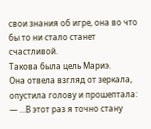свои знания об игре, она во что бы то ни стало станет счастливой.
Такова была цель Мариэ.
Она отвела взгляд от зеркала, опустила голову и прошептала:
— …В этот раз я точно стану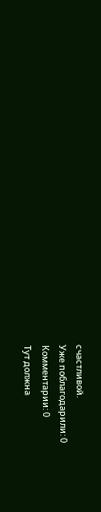счастливой.
Уже поблагодарили: 0
Комментарии: 0
Тут должна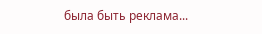была быть реклама...